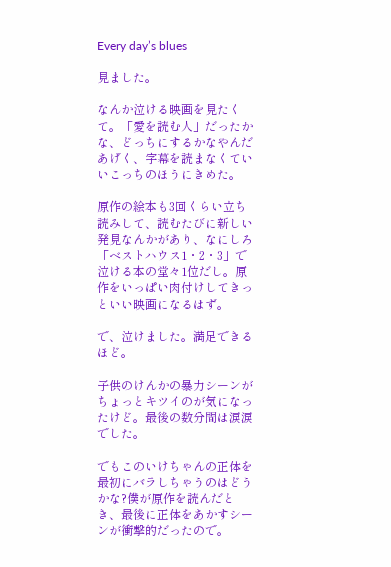Every day’s blues

見ました。

なんか泣ける映画を見たくて。「愛を読む人」だったかな、どっちにするかなやんだあげく、字幕を読まなくていいこっちのほうにきめた。

原作の絵本も3回くらい立ち読みして、読むたびに新しい発見なんかがあり、なにしろ「ベストハウス1・2・3」で泣ける本の堂々1位だし。原作をいっぱい肉付けしてきっといい映画になるはず。

で、泣けました。満足できるほど。

子供のけんかの暴力シーンがちょっとキツイのが気になったけど。最後の数分間は涙涙でした。

でもこのいけちゃんの正体を最初にバラしちゃうのはどうかな?僕が原作を読んだとき、最後に正体をあかすシーンが衝撃的だったので。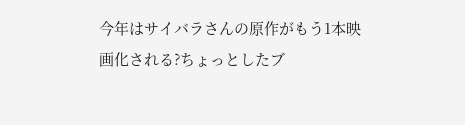今年はサイバラさんの原作がもう1本映画化される?ちょっとしたブ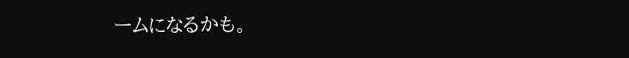ームになるかも。